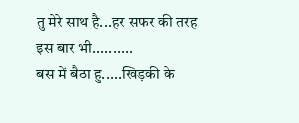तु मेरे साथ है...हर सफर की तरह इस बार भी..........
बस में बैठा हु.....खिड़की के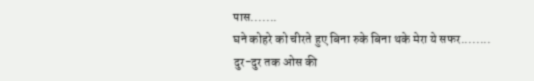पास.......
घने कोहरे को चीरते हुए बिना रुके बिना थके मेरा ये सफर........
दुर-दुर तक ओस की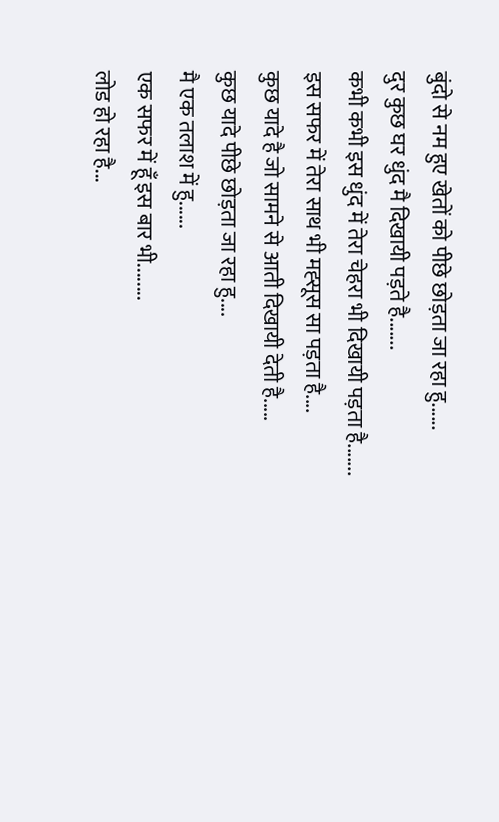बुंदो से नम हुए खेतों को पीछे छोड़ता जा रहा हु......
दुर कुछ घर धुंद मै दिखायी पड़ते है.......
कभी कभी इस धुंद में तेरा चेहरा भी दिखायी पड़ता है.......
इस सफर में तेरा साथ भी मह्सूस सा पड़ता है....
कुछ यादे है जो सामने से आती दिखायी देती है.....
कुछ यादे पीछे छोड़ता जा रहा हु....
मै एक तलाश में हु......
एक सफर में हूँ इस बार भी........
लोड हो रहा है...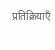प्रतिक्रियाएँ